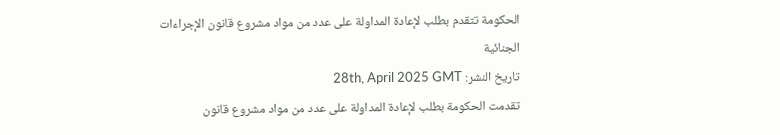الحكومة تتقدم بطلب لإعادة المداولة على عدد من مواد مشروع قانون الإجراءات الجنائية
تاريخ النشر: 28th, April 2025 GMT
تقدمت الحكومة بطلب لإعادة المداولة على عدد من مواد مشروع قانون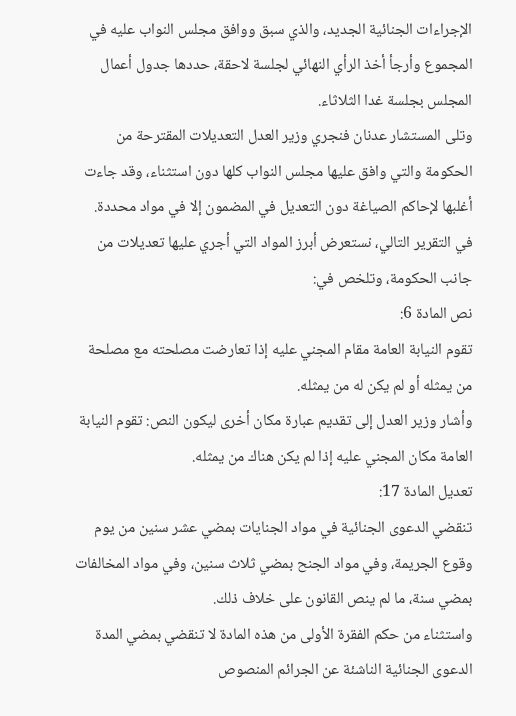الإجراءات الجنائية الجديد، والذي سبق ووافق مجلس النواب عليه في المجموع وأرجأ أخذ الرأي النهائي لجلسة لاحقة، حددها جدول أعمال المجلس بجلسة غدا الثلاثاء.
وتلى المستشار عدنان فنجري وزير العدل التعديلات المقترحة من الحكومة والتي وافق عليها مجلس النواب كلها دون استثناء، وقد جاءت أغلبها لإحاكم الصياغة دون التعديل في المضمون إلا في مواد محددة.
في التقرير التالي، نستعرض أبرز المواد التي أجري عليها تعديلات من جانب الحكومة، وتلخص في:
نص المادة 6:
تقوم النيابة العامة مقام المجني عليه إذا تعارضت مصلحته مع مصلحة من يمثله أو لم يكن له من يمثله.
وأشار وزير العدل إلى تقديم عبارة مكان أخرى ليكون النص: تقوم النيابة العامة مكان المجني عليه إذا لم يكن هناك من يمثله.
تعديل المادة 17:
تنقضي الدعوى الجنائية في مواد الجنايات بمضي عشر سنين من يوم وقوع الجريمة، وفي مواد الجنح بمضي ثلاث سنين، وفي مواد المخالفات بمضي سنة، ما لم ينص القانون على خلاف ذلك.
واستثناء من حكم الفقرة الأولى من هذه المادة لا تنقضي بمضي المدة الدعوى الجنائية الناشئة عن الجرائم المنصوص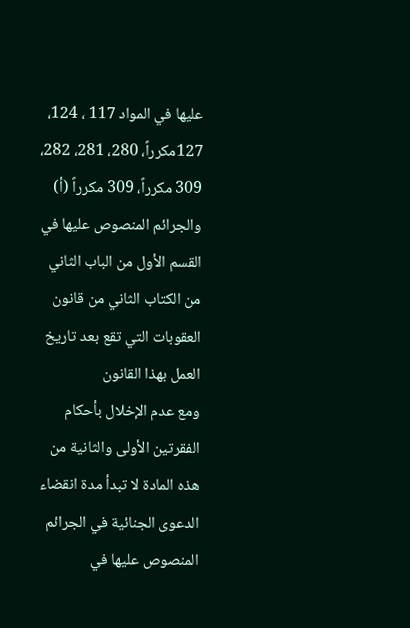عليها في المواد 117 ، 124، 127مكرراً، 280، 281، 282، 309 مكرراً، 309 مكرراً (أ) والجرائم المنصوص عليها في القسم الأول من الباب الثاني من الكتاب الثاني من قانون العقوبات التي تقع بعد تاريخ العمل بهذا القانون
ومع عدم الإخلال بأحكام الفقرتين الأولى والثانية من هذه المادة لا تبدأ مدة انقضاء الدعوى الجنائية في الجرائم المنصوص عليها في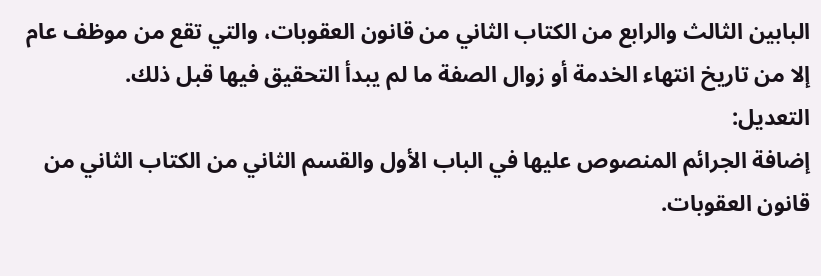البابين الثالث والرابع من الكتاب الثاني من قانون العقوبات، والتي تقع من موظف عام إلا من تاريخ انتهاء الخدمة أو زوال الصفة ما لم يبدأ التحقيق فيها قبل ذلك.
التعديل:
إضافة الجرائم المنصوص عليها في الباب الأول والقسم الثاني من الكتاب الثاني من قانون العقوبات.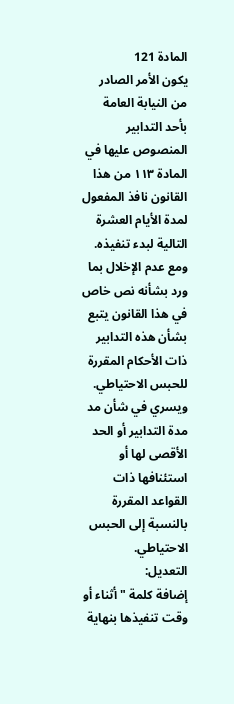المادة 121
يكون الأمر الصادر من النيابة العامة بأحد التدابير المنصوص عليها في المادة ۱۱۳ من هذا القانون نافذ المفعول لمدة الأيام العشرة التالية لبدء تنفيذه.
ومع عدم الإخلال بما ورد بشأنه نص خاص في هذا القانون يتبع بشأن هذه التدابير ذات الأحكام المقررة للحبس الاحتياطي.
ويسري في شأن مد مدة التدابير أو الحد الأقصى لها أو استئنافها ذات القواعد المقررة بالنسبة إلى الحبس الاحتياطي.
التعديل:
إضافة كلمة "أثناء أو وقت تنفيذها بنهاية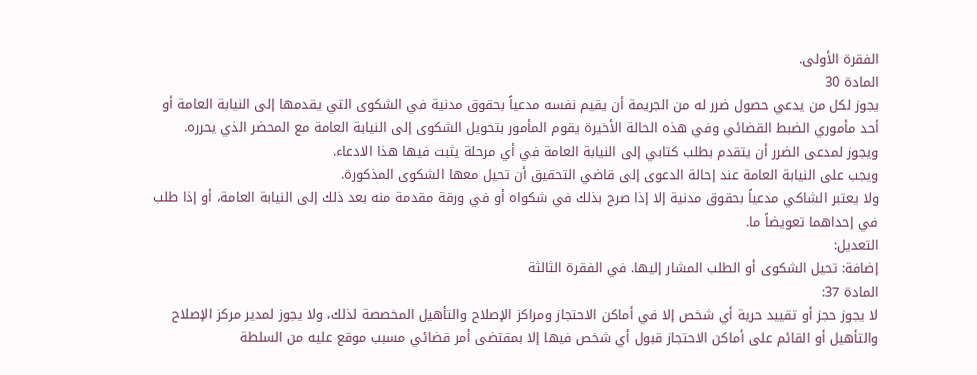الفقرة الأولى.
المادة 30
يجوز لكل من يدعي حصول ضرر له من الجريمة أن يقيم نفسه مدعياً بحقوق مدنية في الشكوى التي يقدمها إلى النيابة العامة أو أحد مأموري الضبط القضائي وفي هذه الحالة الأخيرة يقوم المأمور بتحويل الشكوى إلى النيابة العامة مع المحضر الذي يحرره.
ويجوز لمدعى الضرر أن يتقدم بطلب كتابي إلى النيابة العامة في أي مرحلة يثبت فيها هذا الادعاء.
ويجب على النيابة العامة عند إحالة الدعوى إلى قاضي التحقيق أن تحيل معها الشكوى المذكورة.
ولا يعتبر الشاكي مدعياً بحقوق مدنية إلا إذا صرح بذلك في شكواه أو في ورقة مقدمة منه بعد ذلك إلى النيابة العامة، أو إذا طلب في إحداهما تعويضاً ما.
التعديل:
إضافة: تحيل الشكوى أو الطلب المشار إليها. في الفقرة الثالثة
المادة 37:
لا يجوز حجز أو تقييد حرية أي شخص إلا في أماكن الاحتجاز ومراكز الإصلاح والتأهيل المخصصة لذلك، ولا يجوز لمدير مركز الإصلاح والتأهيل أو القائم على أماكن الاحتجاز قبول أي شخص فيها إلا بمقتضى أمر قضائي مسبب موقع عليه من السلطة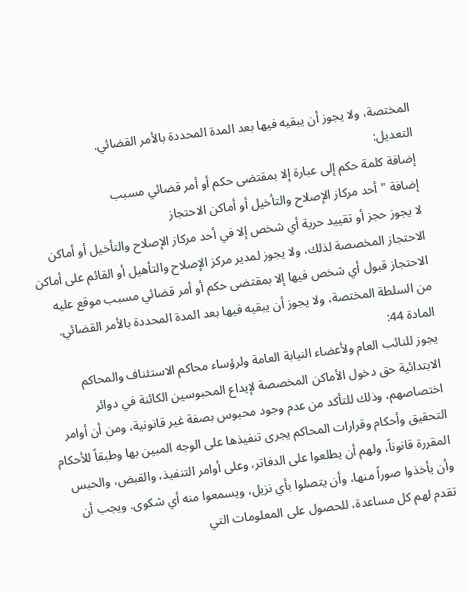المختصة، ولا يجوز أن يبقيه فيها بعد المدة المحددة بالأمر القضائي.
التعديل:
إضافة كلمة حكم إلى عبارة إلا بمقتضى حكم أو أمر قضائي مسبب
إضافة "أحد مركاز الإصلاح والتأخيل أو أماكن الاحتجاز
لا يجوز حجز أو تقييد حرية أي شخص إلا في أحد مركاز الإصلاح والتأخيل أو أماكن الاحتجاز المخصصة لذلك، ولا يجوز لمدير مركز الإصلاح والتأهيل أو القائم على أماكن الاحتجاز قبول أي شخص فيها إلا بمقتضى حكم أو أمر قضائي مسبب موقع عليه من السلطة المختصة، ولا يجوز أن يبقيه فيها بعد المدة المحددة بالأمر القضائي.
المادة 44:
يجوز للنائب العام ولأعضاء النيابة العامة ولرؤساء محاكم الاستئناف والمحاكم الابتدائية حق دخول الأماكن المخصصة لإيداع المحبوسين الكائنة في دوائر اختصاصهم، وذلك للتأكد من عدم وجود محبوس بصفة غير قانونية، ومن أن أوامر التحقيق وأحكام وقرارات المحاكم يجرى تنفيذها على الوجه المبين بها وطبقاً للأحكام المقررة قانوناً، ولهم أن يطلعوا على الدفاتر، وعلى أوامر التنفيذ، والقبض، والحبس وأن يأخذوا صوراً منها، وأن يتصلوا بأي نزيل، ويسمعوا منه أي شكوى. ويجب أن تقدم لهم كل مساعدة، للحصول على المعلومات التي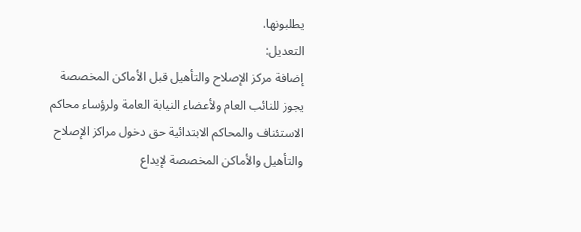يطلبونها.
التعديل:
إضافة مركز الإصلاح والتأهيل قبل الأماكن المخصصة
يجوز للنائب العام ولأعضاء النيابة العامة ولرؤساء محاكم الاستئناف والمحاكم الابتدائية حق دخول مراكز الإصلاح والتأهيل والأماكن المخصصة لإيداع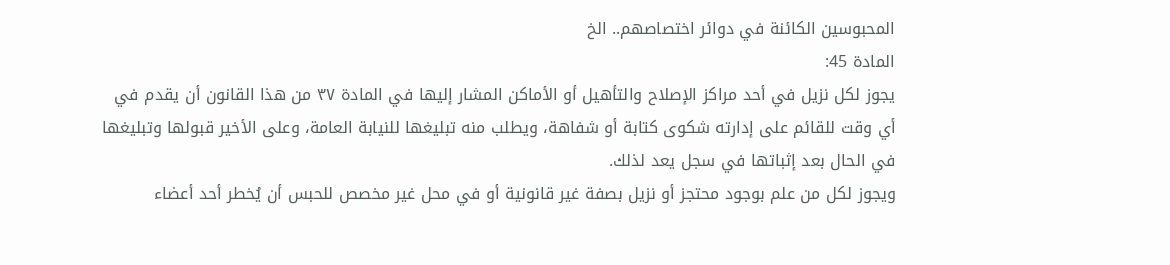المحبوسين الكائنة في دوائر اختصاصهم.. الخ
المادة 45:
يجوز لكل نزيل في أحد مراكز الإصلاح والتأهيل أو الأماكن المشار إليها في المادة ٣٧ من هذا القانون أن يقدم في أي وقت للقائم على إدارته شكوى كتابة أو شفاهة، ويطلب منه تبليغها للنيابة العامة، وعلى الأخير قبولها وتبليغها في الحال بعد إثباتها في سجل يعد لذلك.
ويجوز لكل من علم بوجود محتجز أو نزيل بصفة غير قانونية أو في محل غير مخصص للحبس أن يُخطر أحد أعضاء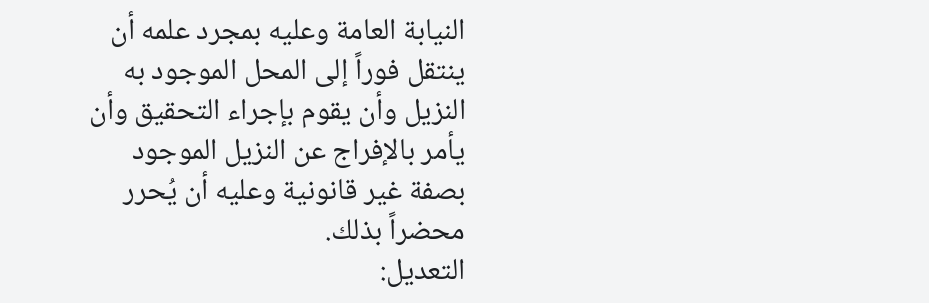النيابة العامة وعليه بمجرد علمه أن ينتقل فوراً إلى المحل الموجود به النزيل وأن يقوم بإجراء التحقيق وأن يأمر بالإفراج عن النزيل الموجود بصفة غير قانونية وعليه أن يُحرر محضراً بذلك.
التعديل: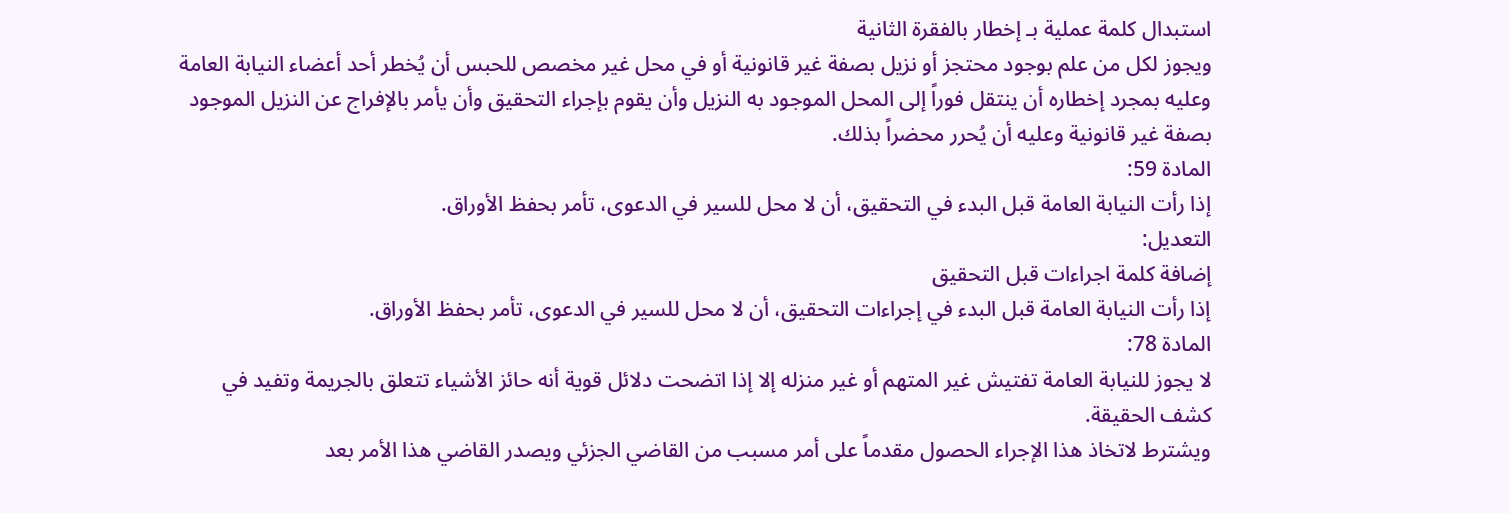استبدال كلمة عملية بـ إخطار بالفقرة الثانية
ويجوز لكل من علم بوجود محتجز أو نزيل بصفة غير قانونية أو في محل غير مخصص للحبس أن يُخطر أحد أعضاء النيابة العامة وعليه بمجرد إخطاره أن ينتقل فوراً إلى المحل الموجود به النزيل وأن يقوم بإجراء التحقيق وأن يأمر بالإفراج عن النزيل الموجود بصفة غير قانونية وعليه أن يُحرر محضراً بذلك.
المادة 59:
إذا رأت النيابة العامة قبل البدء في التحقيق، أن لا محل للسير في الدعوى، تأمر بحفظ الأوراق.
التعديل:
إضافة كلمة اجراءات قبل التحقيق
إذا رأت النيابة العامة قبل البدء في إجراءات التحقيق، أن لا محل للسير في الدعوى، تأمر بحفظ الأوراق.
المادة 78:
لا يجوز للنيابة العامة تفتيش غير المتهم أو غير منزله إلا إذا اتضحت دلائل قوية أنه حائز الأشياء تتعلق بالجريمة وتفيد في كشف الحقيقة.
ويشترط لاتخاذ هذا الإجراء الحصول مقدماً على أمر مسبب من القاضي الجزئي ويصدر القاضي هذا الأمر بعد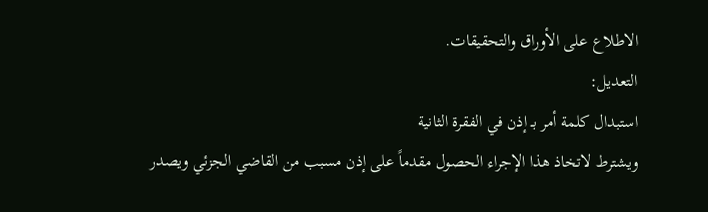الاطلاع على الأوراق والتحقيقات.
التعديل:
استبدال كلمة أمر بـ إذن في الفقرة الثانية
ويشترط لاتخاذ هذا الإجراء الحصول مقدماً على إذن مسبب من القاضي الجزئي ويصدر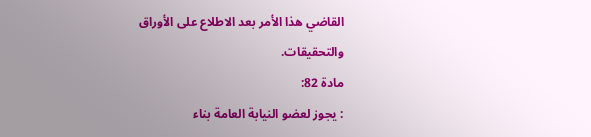القاضي هذا الأمر بعد الاطلاع على الأوراق والتحقيقات.
مادة 82:
: يجوز لعضو النيابة العامة بناء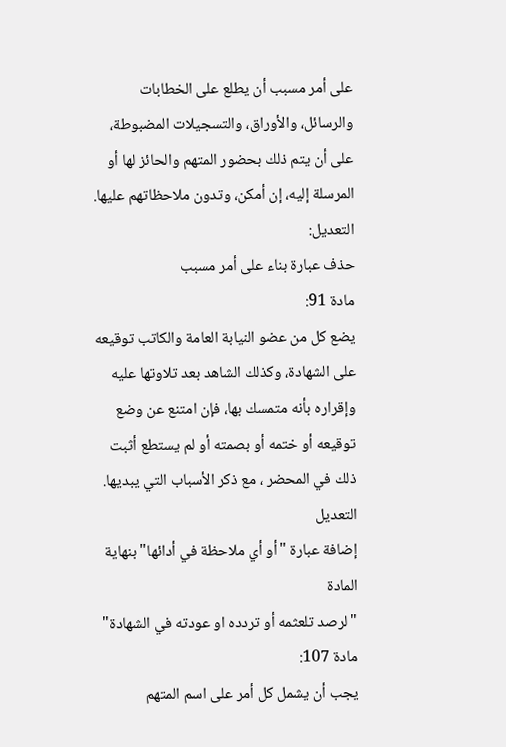على أمر مسبب أن يطلع على الخطابات والرسائل، والأوراق، والتسجيلات المضبوطة، على أن يتم ذلك بحضور المتهم والحائز لها أو المرسلة إليه، إن أمكن، وتدون ملاحظاتهم عليها.
التعديل:
حذف عبارة بناء على أمر مسبب
مادة 91:
يضع كل من عضو النيابة العامة والكاتب توقيعه على الشهادة، وكذلك الشاهد بعد تلاوتها عليه وإقراره بأنه متمسك بها، فإن امتنع عن وضع توقيعه أو ختمه أو بصمته أو لم يستطع أثبت ذلك في المحضر ، مع ذكر الأسباب التي يبديها.
التعديل
إضافة عبارة "أو أي ملاحظة في أدائها" بنهاية المادة
"لرصد تلعثمه أو تردده او عودته في الشهادة"
مادة 107:
يجب أن يشمل كل أمر على اسم المتهم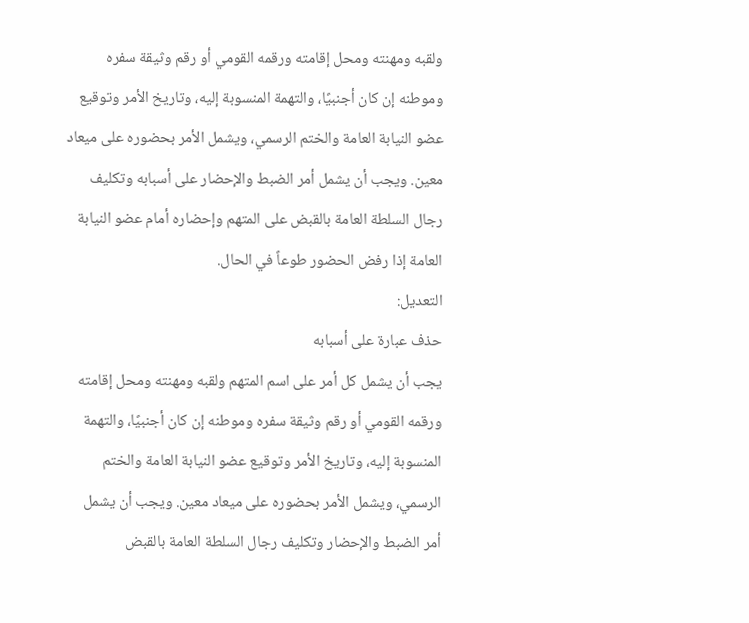ولقبه ومهنته ومحل إقامته ورقمه القومي أو رقم وثيقة سفره وموطنه إن كان أجنبيًا، والتهمة المنسوبة إليه، وتاريخ الأمر وتوقيع عضو النيابة العامة والختم الرسمي، ويشمل الأمر بحضوره على ميعاد معين. ويجب أن يشمل أمر الضبط والإحضار على أسبابه وتكليف رجال السلطة العامة بالقبض على المتهم وإحضاره أمام عضو النيابة العامة إذا رفض الحضور طوعاً في الحال.
التعديل:
حذف عبارة على أسبابه
يجب أن يشمل كل أمر على اسم المتهم ولقبه ومهنته ومحل إقامته ورقمه القومي أو رقم وثيقة سفره وموطنه إن كان أجنبيًا، والتهمة المنسوبة إليه، وتاريخ الأمر وتوقيع عضو النيابة العامة والختم الرسمي، ويشمل الأمر بحضوره على ميعاد معين. ويجب أن يشمل أمر الضبط والإحضار وتكليف رجال السلطة العامة بالقبض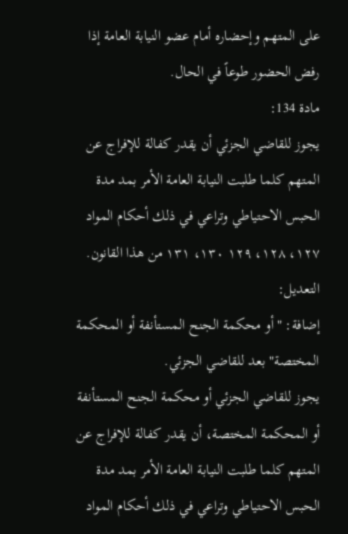على المتهم وإحضاره أمام عضو النيابة العامة إذا رفض الحضور طوعاً في الحال.
مادة 134:
يجوز للقاضي الجزئي أن يقدر كفالة للإفراج عن المتهم كلما طلبت النيابة العامة الأمر بمد مدة الحبس الاحتياطي وتراعي في ذلك أحكام المواد ۱۲۷، ۱۲۸، ۱۲۹ ۱۳۰، ۱۳۱ من هذا القانون.
التعديل:
إضافة: "أو محكمة الجنح المستأنفة أو المحكمة المختصة" بعد للقاضي الجزئي.
يجوز للقاضي الجزئي أو محكمة الجنح المستأنفة أو المحكمة المختصة، أن يقدر كفالة للإفراج عن المتهم كلما طلبت النيابة العامة الأمر بمد مدة الحبس الاحتياطي وتراعي في ذلك أحكام المواد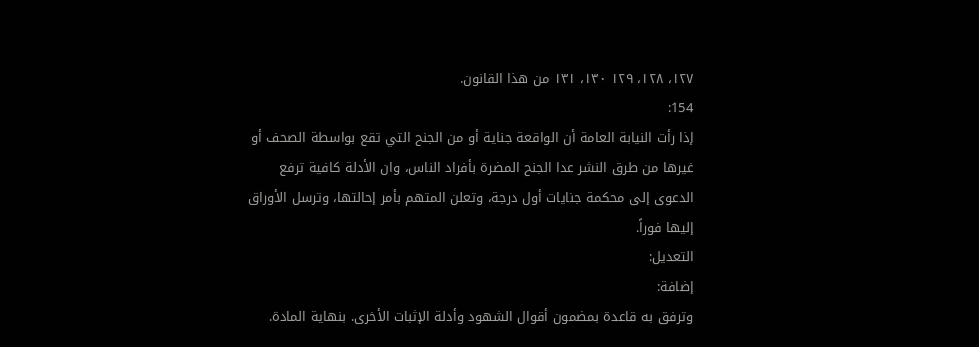۱۲۷، ۱۲۸، ۱۲۹ ۱۳۰، ۱۳۱ من هذا القانون.
154:
إذا رأت النيابة العامة أن الواقعة جناية أو من الجنح التي تقع بواسطة الصحف أو غيرها من طرق النشر عدا الجنح المضرة بأفراد الناس، وان الأدلة كافية ترفع الدعوى إلى محكمة جنايات أول درجة، وتعلن المتهم بأمر إحالتها، وترسل الأوراق إليها فوراً.
التعديل:
إضافة:
وترفق به قاعدة بمضمون أقوال الشهود وأدلة الإثبات الأخرى. بنهاية المادة.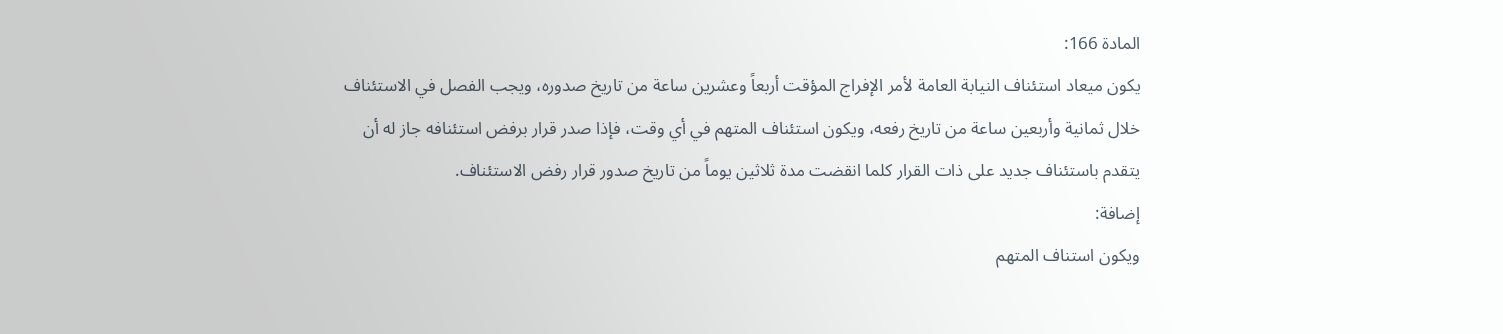المادة 166:
يكون ميعاد استئناف النيابة العامة لأمر الإفراج المؤقت أربعاً وعشرين ساعة من تاريخ صدوره، ويجب الفصل في الاستئناف خلال ثمانية وأربعين ساعة من تاريخ رفعه، ويكون استئناف المتهم في أي وقت، فإذا صدر قرار برفض استئنافه جاز له أن يتقدم باستئناف جديد على ذات القرار كلما انقضت مدة ثلاثين يوماً من تاريخ صدور قرار رفض الاستئناف.
إضافة:
ويكون استناف المتهم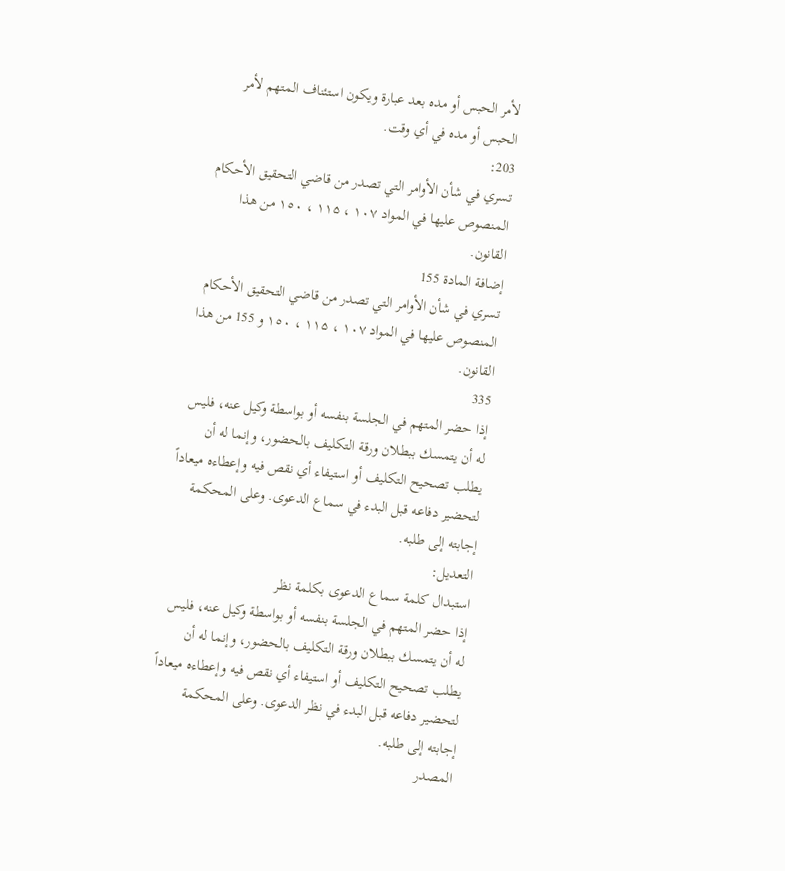لأمر الحبس أو مده بعد عبارة ويكون استئناف المتهم لأمر الحبس أو مده في أي وقت.
203:
تسري في شأن الأوامر التي تصدر من قاضي التحقيق الأحكام المنصوص عليها في المواد ۱۰۷ ، ۱۱۵ ، ١٥۰ من هذا القانون.
إضافة المادة 155
تسري في شأن الأوامر التي تصدر من قاضي التحقيق الأحكام المنصوص عليها في المواد ۱۰۷ ، ۱۱۵ ، ١٥۰ و 155 من هذا القانون.
335
إذا حضر المتهم في الجلسة بنفسه أو بواسطة وكيل عنه، فليس له أن يتمسك ببطلان ورقة التكليف بالحضور، وإنما له أن يطلب تصحيح التكليف أو استيفاء أي نقص فيه وإعطاءه ميعاداً لتحضير دفاعه قبل البدء في سماع الدعوى. وعلى المحكمة إجابته إلى طلبه.
التعديل:
استبدال كلمة سماع الدعوى بكلمة نظر
إذا حضر المتهم في الجلسة بنفسه أو بواسطة وكيل عنه، فليس له أن يتمسك ببطلان ورقة التكليف بالحضور، وإنما له أن يطلب تصحيح التكليف أو استيفاء أي نقص فيه وإعطاءه ميعاداً لتحضير دفاعه قبل البدء في نظر الدعوى. وعلى المحكمة إجابته إلى طلبه.
المصدر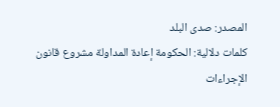المصدر: صدى البلد
كلمات دلالية: الحكومة إعادة المداولة مشروع قانون الإجراءات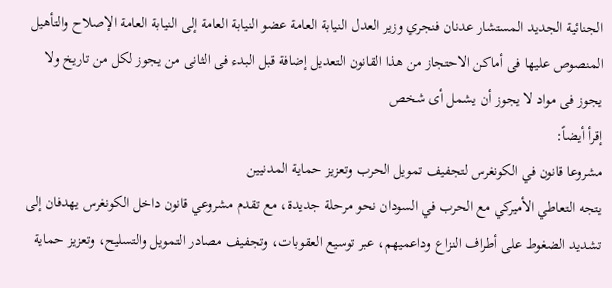الجنائية الجديد المستشار عدنان فنجري وزير العدل النيابة العامة عضو النیابة العامة إلى النیابة العامة الإصلاح والتأهیل المنصوص علیها فی أماکن الاحتجاز من هذا القانون التعدیل إضافة قبل البدء فی الثانی من یجوز لکل من تاریخ ولا یجوز فی مواد لا یجوز أن یشمل أی شخص
إقرأ أيضاً:
مشروعا قانون في الكونغرس لتجفيف تمويل الحرب وتعزيز حماية المدنيين
يتجه التعاطي الأميركي مع الحرب في السودان نحو مرحلة جديدة، مع تقدم مشروعي قانون داخل الكونغرس يهدفان إلى تشديد الضغوط على أطراف النزاع وداعميهم، عبر توسيع العقوبات، وتجفيف مصادر التمويل والتسليح، وتعزيز حماية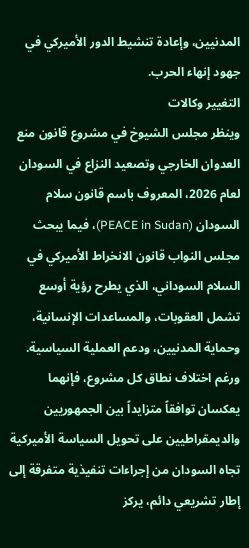المدنيين، وإعادة تنشيط الدور الأميركي في جهود إنهاء الحرب.
التغيير وكالات
وينظر مجلس الشيوخ في مشروع قانون منع العدوان الخارجي وتصعيد النزاع في السودان لعام 2026، المعروف باسم قانون سلام السودان (PEACE in Sudan)، فيما يبحث مجلس النواب قانون الانخراط الأميركي في السلام السوداني، الذي يطرح رؤية أوسع تشمل العقوبات، والمساعدات الإنسانية، وحماية المدنيين، ودعم العملية السياسية.
ورغم اختلاف نطاق كل مشروع، فإنهما يعكسان توافقاً متزايداً بين الجمهوريين والديمقراطيين على تحويل السياسة الأميركية تجاه السودان من إجراءات تنفيذية متفرقة إلى إطار تشريعي دائم، يركز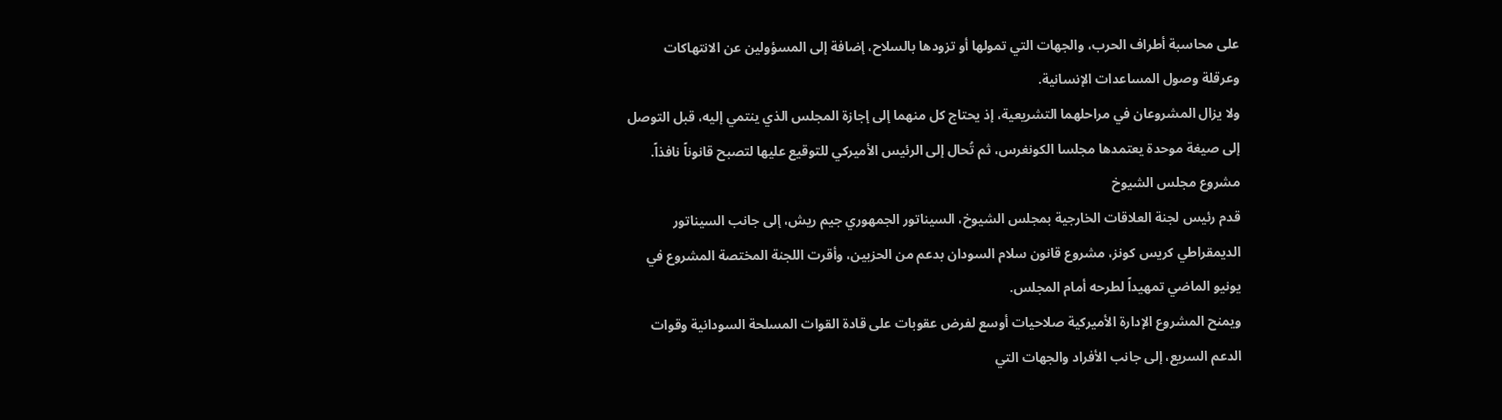على محاسبة أطراف الحرب، والجهات التي تمولها أو تزودها بالسلاح، إضافة إلى المسؤولين عن الانتهاكات وعرقلة وصول المساعدات الإنسانية.
ولا يزال المشروعان في مراحلهما التشريعية، إذ يحتاج كل منهما إلى إجازة المجلس الذي ينتمي إليه، قبل التوصل إلى صيغة موحدة يعتمدها مجلسا الكونغرس، ثم تُحال إلى الرئيس الأميركي للتوقيع عليها لتصبح قانوناً نافذاً.
مشروع مجلس الشيوخ
قدم رئيس لجنة العلاقات الخارجية بمجلس الشيوخ، السيناتور الجمهوري جيم ريش، إلى جانب السيناتور الديمقراطي كريس كونز، مشروع قانون سلام السودان بدعم من الحزبين، وأقرت اللجنة المختصة المشروع في يونيو الماضي تمهيداً لطرحه أمام المجلس.
ويمنح المشروع الإدارة الأميركية صلاحيات أوسع لفرض عقوبات على قادة القوات المسلحة السودانية وقوات الدعم السريع، إلى جانب الأفراد والجهات التي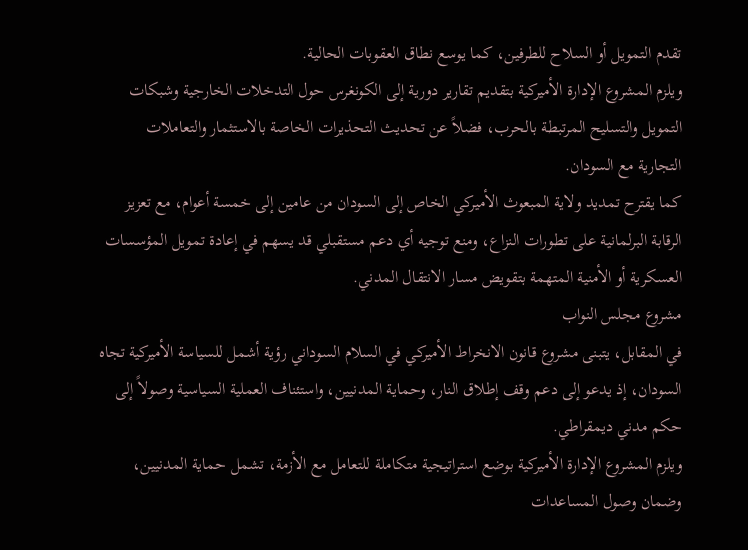تقدم التمويل أو السلاح للطرفين، كما يوسع نطاق العقوبات الحالية.
ويلزم المشروع الإدارة الأميركية بتقديم تقارير دورية إلى الكونغرس حول التدخلات الخارجية وشبكات التمويل والتسليح المرتبطة بالحرب، فضلاً عن تحديث التحذيرات الخاصة بالاستثمار والتعاملات التجارية مع السودان.
كما يقترح تمديد ولاية المبعوث الأميركي الخاص إلى السودان من عامين إلى خمسة أعوام، مع تعزيز الرقابة البرلمانية على تطورات النزاع، ومنع توجيه أي دعم مستقبلي قد يسهم في إعادة تمويل المؤسسات العسكرية أو الأمنية المتهمة بتقويض مسار الانتقال المدني.
مشروع مجلس النواب
في المقابل، يتبنى مشروع قانون الانخراط الأميركي في السلام السوداني رؤية أشمل للسياسة الأميركية تجاه السودان، إذ يدعو إلى دعم وقف إطلاق النار، وحماية المدنيين، واستئناف العملية السياسية وصولاً إلى حكم مدني ديمقراطي.
ويلزم المشروع الإدارة الأميركية بوضع استراتيجية متكاملة للتعامل مع الأزمة، تشمل حماية المدنيين، وضمان وصول المساعدات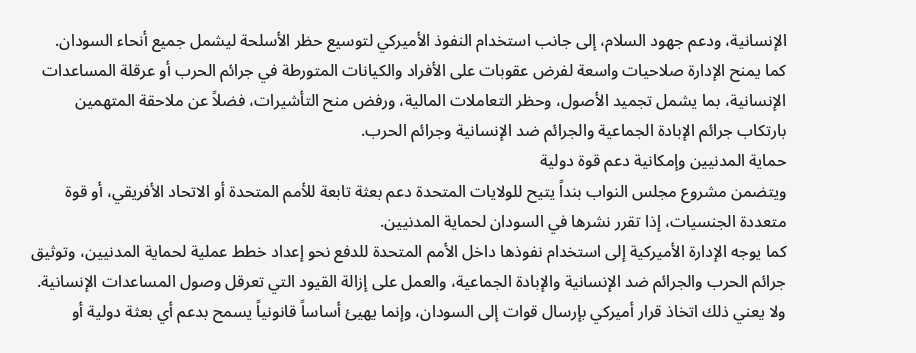الإنسانية، ودعم جهود السلام، إلى جانب استخدام النفوذ الأميركي لتوسيع حظر الأسلحة ليشمل جميع أنحاء السودان.
كما يمنح الإدارة صلاحيات واسعة لفرض عقوبات على الأفراد والكيانات المتورطة في جرائم الحرب أو عرقلة المساعدات الإنسانية، بما يشمل تجميد الأصول، وحظر التعاملات المالية، ورفض منح التأشيرات، فضلاً عن ملاحقة المتهمين بارتكاب جرائم الإبادة الجماعية والجرائم ضد الإنسانية وجرائم الحرب.
حماية المدنيين وإمكانية دعم قوة دولية
ويتضمن مشروع مجلس النواب بنداً يتيح للولايات المتحدة دعم بعثة تابعة للأمم المتحدة أو الاتحاد الأفريقي، أو قوة متعددة الجنسيات، إذا تقرر نشرها في السودان لحماية المدنيين.
كما يوجه الإدارة الأميركية إلى استخدام نفوذها داخل الأمم المتحدة للدفع نحو إعداد خطط عملية لحماية المدنيين، وتوثيق جرائم الحرب والجرائم ضد الإنسانية والإبادة الجماعية، والعمل على إزالة القيود التي تعرقل وصول المساعدات الإنسانية.
ولا يعني ذلك اتخاذ قرار أميركي بإرسال قوات إلى السودان، وإنما يهيئ أساساً قانونياً يسمح بدعم أي بعثة دولية أو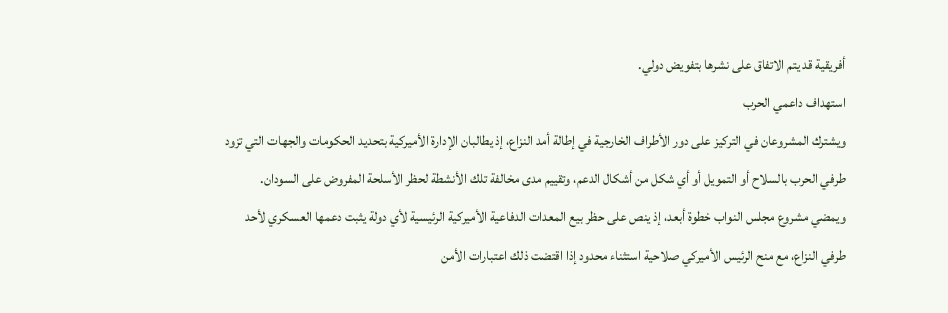أفريقية قد يتم الاتفاق على نشرها بتفويض دولي.
استهداف داعمي الحرب
ويشترك المشروعان في التركيز على دور الأطراف الخارجية في إطالة أمد النزاع، إذ يطالبان الإدارة الأميركية بتحديد الحكومات والجهات التي تزود طرفي الحرب بالسلاح أو التمويل أو أي شكل من أشكال الدعم، وتقييم مدى مخالفة تلك الأنشطة لحظر الأسلحة المفروض على السودان.
ويمضي مشروع مجلس النواب خطوة أبعد، إذ ينص على حظر بيع المعدات الدفاعية الأميركية الرئيسية لأي دولة يثبت دعمها العسكري لأحد طرفي النزاع، مع منح الرئيس الأميركي صلاحية استثناء محدود إذا اقتضت ذلك اعتبارات الأمن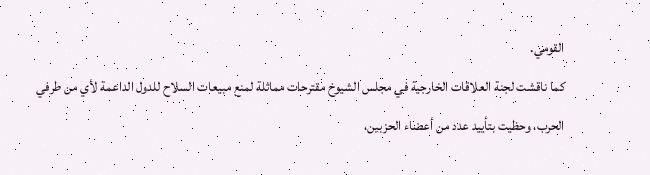القومي.
كما ناقشت لجنة العلاقات الخارجية في مجلس الشيوخ مقترحات مماثلة لمنع مبيعات السلاح للدول الداعمة لأي من طرفي الحرب، وحظيت بتأييد عدد من أعضاء الحزبين،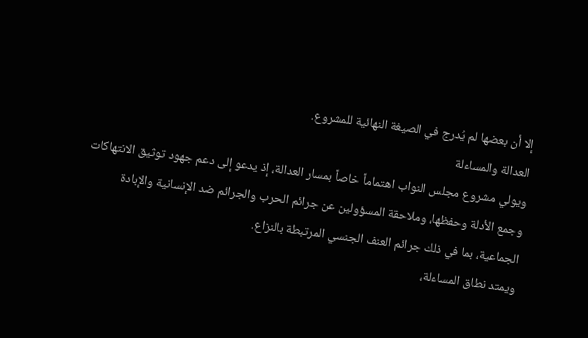إلا أن بعضها لم يُدرج في الصيغة النهائية للمشروع.
العدالة والمساءلة
ويولي مشروع مجلس النواب اهتماماً خاصاً بمسار العدالة، إذ يدعو إلى دعم جهود توثيق الانتهاكات وجمع الأدلة وحفظها، وملاحقة المسؤولين عن جرائم الحرب والجرائم ضد الإنسانية والإبادة الجماعية، بما في ذلك جرائم العنف الجنسي المرتبطة بالنزاع.
ويمتد نطاق المساءلة،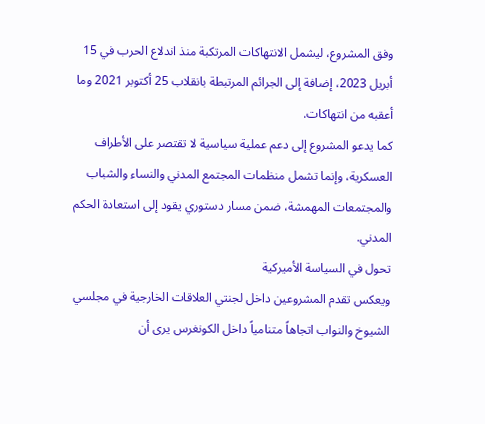وفق المشروع، ليشمل الانتهاكات المرتكبة منذ اندلاع الحرب في 15 أبريل 2023، إضافة إلى الجرائم المرتبطة بانقلاب 25 أكتوبر 2021 وما أعقبه من انتهاكات.
كما يدعو المشروع إلى دعم عملية سياسية لا تقتصر على الأطراف العسكرية، وإنما تشمل منظمات المجتمع المدني والنساء والشباب والمجتمعات المهمشة، ضمن مسار دستوري يقود إلى استعادة الحكم المدني.
تحول في السياسة الأميركية
ويعكس تقدم المشروعين داخل لجنتي العلاقات الخارجية في مجلسي الشيوخ والنواب اتجاهاً متنامياً داخل الكونغرس يرى أن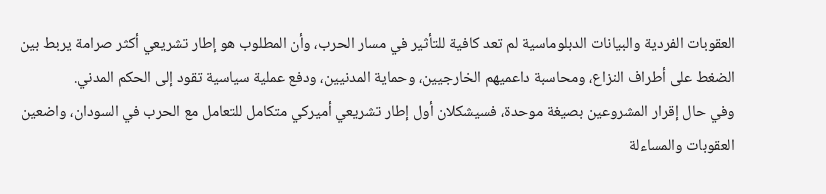العقوبات الفردية والبيانات الدبلوماسية لم تعد كافية للتأثير في مسار الحرب، وأن المطلوب هو إطار تشريعي أكثر صرامة يربط بين الضغط على أطراف النزاع، ومحاسبة داعميهم الخارجيين، وحماية المدنيين، ودفع عملية سياسية تقود إلى الحكم المدني.
وفي حال إقرار المشروعين بصيغة موحدة، فسيشكلان أول إطار تشريعي أميركي متكامل للتعامل مع الحرب في السودان، واضعين العقوبات والمساءلة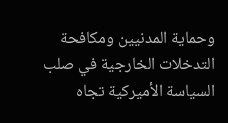وحماية المدنيين ومكافحة التدخلات الخارجية في صلب السياسة الأميركية تجاه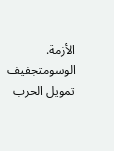الأزمة.
الوسومتجفيف تمويل الحرب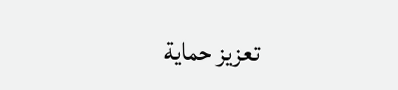تعزيز حماية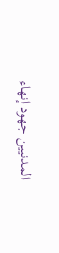المدنيين جهود إنهاء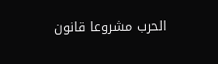الحرب مشروعا قانون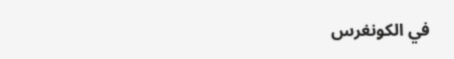في الكونغرس